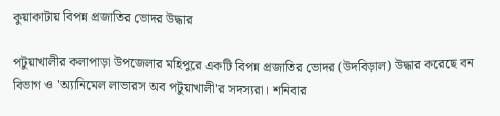কুয়াকাটায় বিপন্ন প্রজাতির ভোদর উদ্ধার

পটুয়াখালীর কলাপাড়া উপজেলার মহিপুরে একটি বিপন্ন প্রজাতির ভোদর (উদবিড়াল) উদ্ধার করেছে বন বিভাগ ও 'অ্যানিমেল লাভারস অব পটুয়াখালী'র সদস্যরা। শনিবার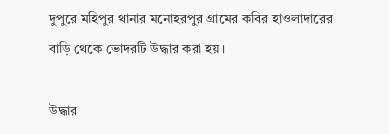দুপুরে মহিপুর থানার মনোহরপুর গ্রামের কবির হাওলাদারের বাড়ি থেকে ভোদরটি উদ্ধার করা হয়।

উদ্ধার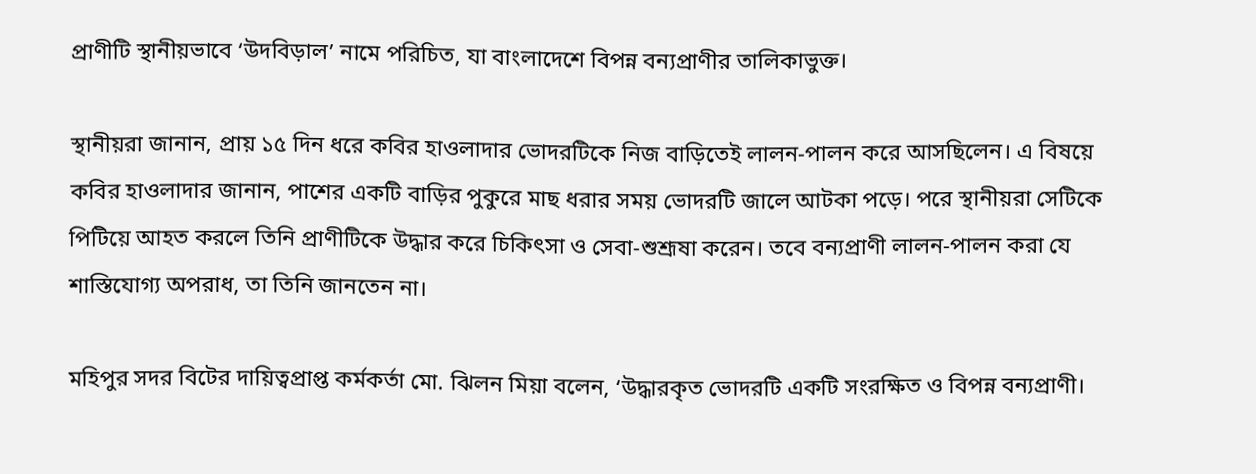প্রাণীটি স্থানীয়ভাবে ‘উদবিড়াল’ নামে পরিচিত, যা বাংলাদেশে বিপন্ন বন্যপ্রাণীর তালিকাভুক্ত।

স্থানীয়রা জানান, প্রায় ১৫ দিন ধরে কবির হাওলাদার ভোদরটিকে নিজ বাড়িতেই লালন-পালন করে আসছিলেন। এ বিষয়ে কবির হাওলাদার জানান, পাশের একটি বাড়ির পুকুরে মাছ ধরার সময় ভোদরটি জালে আটকা পড়ে। পরে স্থানীয়রা সেটিকে পিটিয়ে আহত করলে তিনি প্রাণীটিকে উদ্ধার করে চিকিৎসা ও সেবা-শুশ্রূষা করেন। তবে বন্যপ্রাণী লালন-পালন করা যে শাস্তিযোগ্য অপরাধ, তা তিনি জানতেন না।

মহিপুর সদর বিটের দায়িত্বপ্রাপ্ত কর্মকর্তা মো. ঝিলন মিয়া বলেন, ‘উদ্ধারকৃত ভোদরটি একটি সংরক্ষিত ও বিপন্ন বন্যপ্রাণী।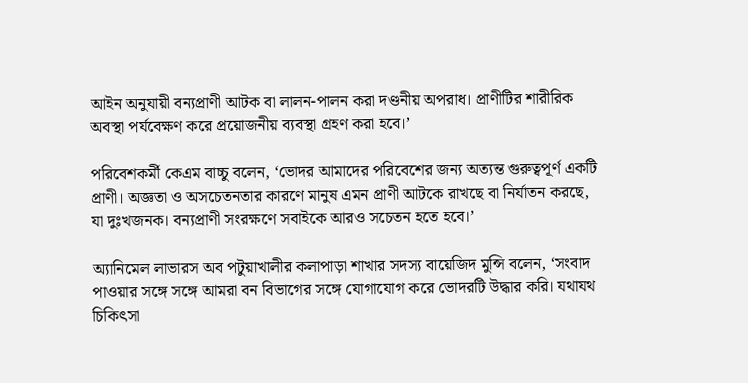আইন অনুযায়ী বন্যপ্রাণী আটক বা লালন-পালন করা দণ্ডনীয় অপরাধ। প্রাণীটির শারীরিক অবস্থা পর্যবেক্ষণ করে প্রয়োজনীয় ব্যবস্থা গ্রহণ করা হবে।’

পরিবেশকর্মী কেএম বাচ্চু বলেন, ‘ভোদর আমাদের পরিবেশের জন্য অত্যন্ত গুরুত্বপূর্ণ একটি প্রাণী। অজ্ঞতা ও অসচেতনতার কারণে মানুষ এমন প্রাণী আটকে রাখছে বা নির্যাতন করছে, যা দুঃখজনক। বন্যপ্রাণী সংরক্ষণে সবাইকে আরও সচেতন হতে হবে।’

অ্যানিমেল লাভারস অব পটুয়াখালীর কলাপাড়া শাখার সদস্য বায়েজিদ মুন্সি বলেন, ‘সংবাদ পাওয়ার সঙ্গে সঙ্গে আমরা বন বিভাগের সঙ্গে যোগাযোগ করে ভোদরটি উদ্ধার করি। যথাযথ চিকিৎসা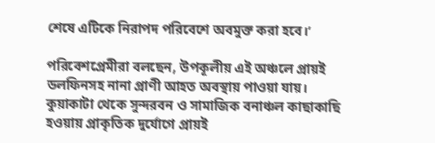শেষে এটিকে নিরাপদ পরিবেশে অবমুক্ত করা হবে।’

পরিবেশপ্রেমীরা বলছেন, উপকূলীয় এই অঞ্চলে প্রায়ই ডলফিনসহ নানা প্রাণী আহত অবস্থায় পাওয়া যায়। কুয়াকাটা থেকে সুন্দরবন ও সামাজিক বনাঞ্চল কাছাকাছি হওয়ায় প্রাকৃতিক দুর্যোগে প্রায়ই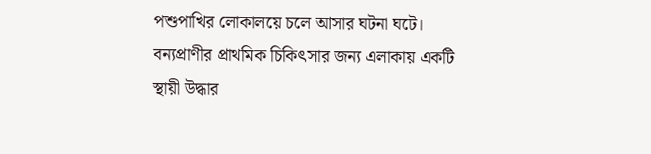পশুপাখির লোকালয়ে চলে আসার ঘটনা ঘটে। বন্যপ্রাণীর প্রাথমিক চিকিৎসার জন্য এলাকায় একটি স্থায়ী উদ্ধার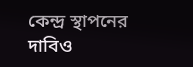কেন্দ্র স্থাপনের দাবিও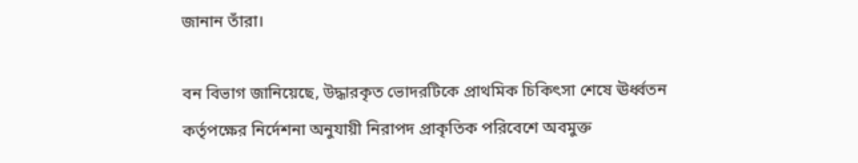জানান তাঁরা।

বন বিভাগ জানিয়েছে, উদ্ধারকৃত ভোদরটিকে প্রাথমিক চিকিৎসা শেষে ঊর্ধ্বতন কর্তৃপক্ষের নির্দেশনা অনুযায়ী নিরাপদ প্রাকৃতিক পরিবেশে অবমুক্ত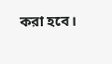করা হবে।